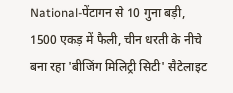National-पेंटागन से 10 गुना बड़ी, 1500 एकड़ में फैली, चीन धरती के नीचे बना रहा 'बीजिंग मिलिट्री सिटी' सैटेलाइट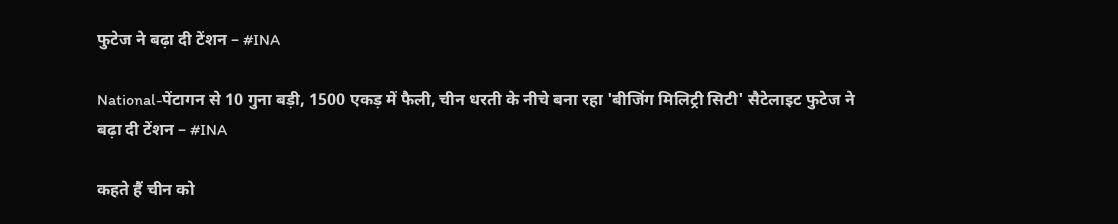फुटेज ने बढ़ा दी टेंशन – #INA

National-पेंटागन से 10 गुना बड़ी, 1500 एकड़ में फैली, चीन धरती के नीचे बना रहा 'बीजिंग मिलिट्री सिटी' सैटेलाइट फुटेज ने बढ़ा दी टेंशन – #INA

कहते हैं चीन को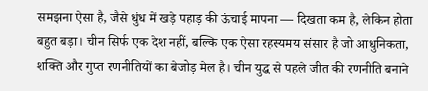समझना ऐसा है, जैसे धुंध में खड़े पहाड़ की ऊंचाई मापना — दिखता कम है, लेकिन होता बहुत बड़ा। चीन सिर्फ एक देश नहीं, बल्कि एक ऐसा रहस्यमय संसार है जो आधुनिकता, शक्ति और गुप्त रणनीतियों का बेजोड़ मेल है। चीन युद्ध से पहले जीत की रणनीति बनाने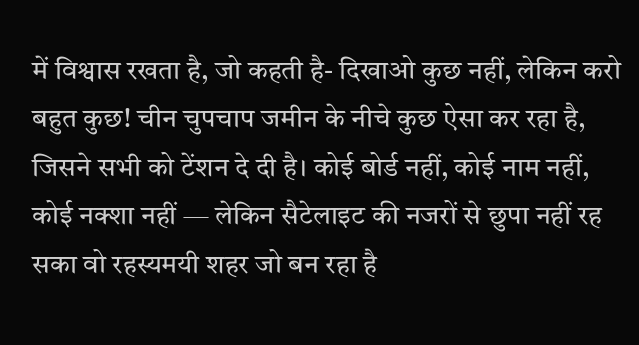में विश्वास रखता है, जो कहती है- दिखाओ कुछ नहीं, लेकिन करो बहुत कुछ! चीन चुपचाप जमीन के नीचे कुछ ऐसा कर रहा है, जिसने सभी को टेंशन दे दी है। कोई बोर्ड नहीं, कोई नाम नहीं, कोई नक्शा नहीं — लेकिन सैटेलाइट की नजरों से छुपा नहीं रह सका वो रहस्यमयी शहर जो बन रहा है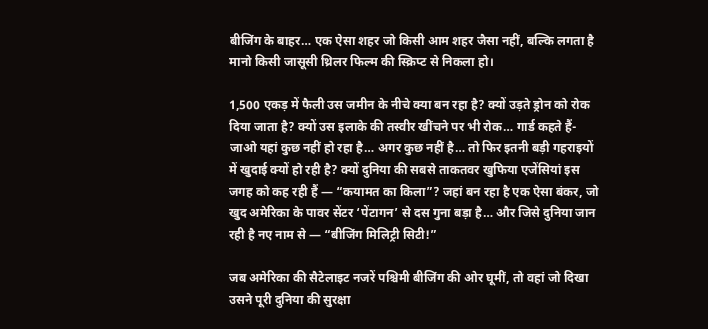बीजिंग के बाहर… एक ऐसा शहर जो किसी आम शहर जैसा नहीं, बल्कि लगता है मानो किसी जासूसी थ्रिलर फिल्म की स्क्रिप्ट से निकला हो।

1,500 एकड़ में फैली उस जमीन के नीचे क्या बन रहा है? क्यों उड़ते ड्रोन को रोक दिया जाता है? क्यों उस इलाके की तस्वीर खींचने पर भी रोक… गार्ड कहते हैं- जाओ यहां कुछ नहीं हो रहा है… अगर कुछ नहीं है… तो फिर इतनी बड़ी गहराइयों में खुदाई क्यों हो रही है? क्यों दुनिया की सबसे ताकतवर खुफिया एजेंसियां इस जगह को कह रही हैं — “कयामत का किला”? जहां बन रहा है एक ऐसा बंकर, जो खुद अमेरिका के पावर सेंटर ‘पेंटागन’ से दस गुना बड़ा है… और जिसे दुनिया जान रही है नए नाम से — “बीजिंग मिलिट्री सिटी!”

जब अमेरिका की सैटेलाइट नजरें पश्चिमी बीजिंग की ओर घूमीं, तो वहां जो दिखा उसने पूरी दुनिया की सुरक्षा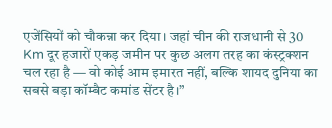एजेंसियों को चौकन्ना कर दिया। जहां चीन की राजधानी से 30 Km दूर हजारों एकड़ जमीन पर कुछ अलग तरह का कंस्ट्रक्शन चल रहा है — वो कोई आम इमारत नहीं, बल्कि शायद दुनिया का सबसे बड़ा कॉम्बैट कमांड सेंटर है।”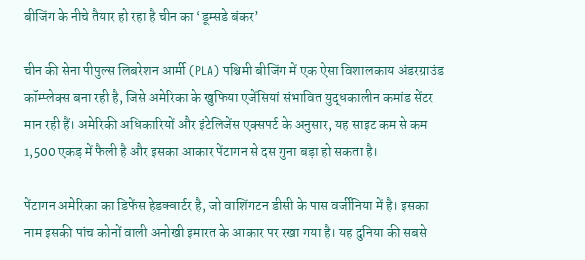बीजिंग के नीचे तैयार हो रहा है चीन का ‘डूम्सडे बंकर’

चीन की सेना पीपुल्स लिबरेशन आर्मी (PLA) पश्चिमी बीजिंग में एक ऐसा विशालकाय अंडरग्राउंड कॉम्प्लेक्स बना रही है, जिसे अमेरिका के खुफिया एजेंसियां संभावित युद्धकालीन कमांड सेंटर मान रही हैं। अमेरिकी अधिकारियों और इंटेलिजेंस एक्सपर्ट के अनुसार, यह साइट कम से कम 1,500 एकड़ में फैली है और इसका आकार पेंटागन से दस गुना बड़ा हो सकता है।

पेंटागन अमेरिका का डिफेंस हेडक्वार्टर है, जो वाशिंगटन डीसी के पास वर्जीनिया में है। इसका नाम इसकी पांच कोनों वाली अनोखी इमारत के आकार पर रखा गया है। यह दुनिया की सबसे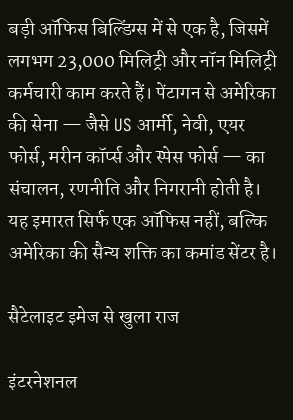बड़ी ऑफिस बिल्डिंग्स में से एक है, जिसमें लगभग 23,000 मिलिट्री और नॉन मिलिट्री कर्मचारी काम करते हैं। पेंटागन से अमेरिका की सेना — जैसे US आर्मी, नेवी, एयर फोर्स, मरीन कॉर्प्स और स्पेस फोर्स — का संचालन, रणनीति और निगरानी होती है। यह इमारत सिर्फ एक ऑफिस नहीं, बल्कि अमेरिका की सैन्य शक्ति का कमांड सेंटर है।

सैटेलाइट इमेज से खुला राज

इंटरनेशनल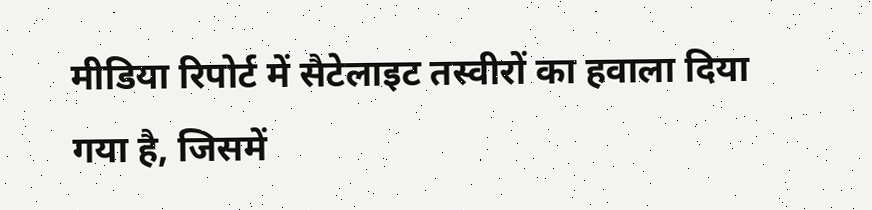मीडिया रिपोर्ट में सैटेलाइट तस्वीरों का हवाला दिया गया है, जिसमें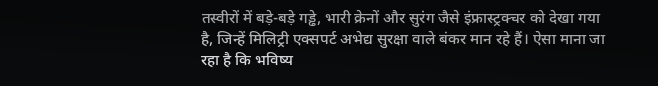तस्वीरों में बड़े-बड़े गड्ढे, भारी क्रेनों और सुरंग जैसे इंफ्रास्ट्रक्चर को देखा गया है, जिन्हें मिलिट्री एक्सपर्ट अभेद्य सुरक्षा वाले बंकर मान रहे हैं। ऐसा माना जा रहा है कि भविष्य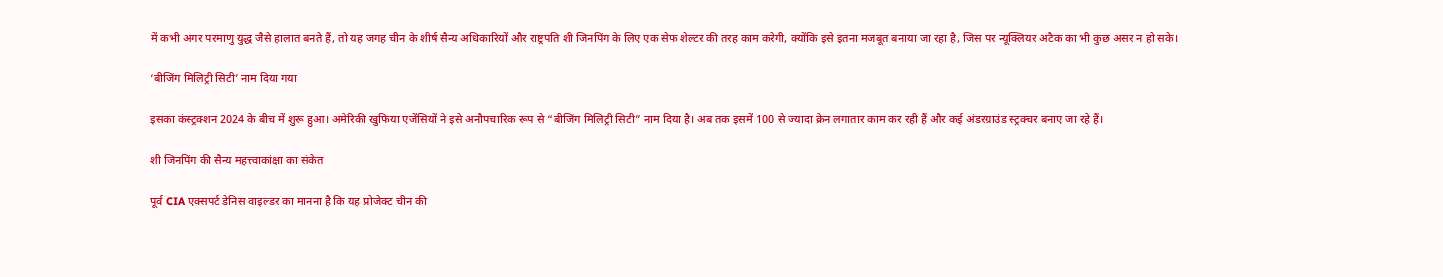में कभी अगर परमाणु युद्ध जैसे हालात बनते हैं, तो यह जगह चीन के शीर्ष सैन्य अधिकारियों और राष्ट्रपति शी जिनपिंग के लिए एक सेफ शेल्टर की तरह काम करेगी, क्योंकि इसे इतना मजबूत बनाया जा रहा है, जिस पर न्यूक्लियर अटैक का भी कुछ असर न हो सके।

‘बीजिंग मिलिट्री सिटी’ नाम दिया गया

इसका कंस्ट्रक्शन 2024 के बीच में शुरू हुआ। अमेरिकी खुफिया एजेंसियों ने इसे अनौपचारिक रूप से “बीजिंग मिलिट्री सिटी” नाम दिया है। अब तक इसमें 100 से ज्यादा क्रेन लगातार काम कर रही हैं और कई अंडरग्राउंड स्ट्रक्चर बनाए जा रहे हैं।

शी जिनपिंग की सैन्य महत्त्वाकांक्षा का संकेत

पूर्व CIA एक्सपर्ट डेनिस वाइल्डर का मानना है कि यह प्रोजेक्ट चीन की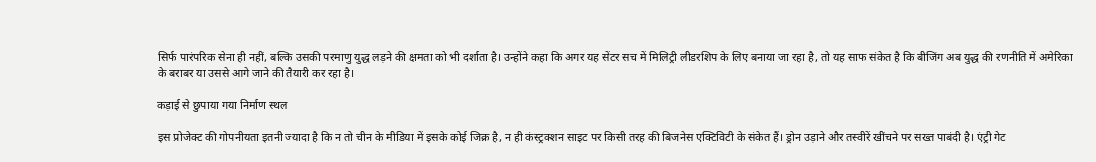सिर्फ पारंपरिक सेना ही नहीं, बल्कि उसकी परमाणु युद्ध लड़ने की क्षमता को भी दर्शाता है। उन्होंने कहा कि अगर यह सेंटर सच में मिलिट्री लीडरशिप के लिए बनाया जा रहा है, तो यह साफ संकेत है कि बीजिंग अब युद्ध की रणनीति में अमेरिका के बराबर या उससे आगे जाने की तैयारी कर रहा है।

कड़ाई से छुपाया गया निर्माण स्थल

इस प्रोजेक्ट की गोपनीयता इतनी ज्यादा है कि न तो चीन के मीडिया में इसके कोई जिक्र है, न ही कंस्ट्रक्शन साइट पर किसी तरह की बिजनेस एक्टिविटी के संकेत हैं। ड्रोन उड़ाने और तस्वीरें खींचने पर सख्त पाबंदी है। एंट्री गेट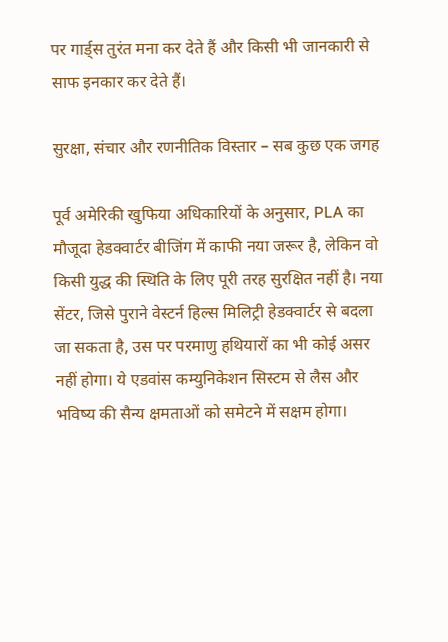पर गार्ड्स तुरंत मना कर देते हैं और किसी भी जानकारी से साफ इनकार कर देते हैं।

सुरक्षा, संचार और रणनीतिक विस्तार – सब कुछ एक जगह

पूर्व अमेरिकी खुफिया अधिकारियों के अनुसार, PLA का मौजूदा हेडक्वार्टर बीजिंग में काफी नया जरूर है, लेकिन वो किसी युद्ध की स्थिति के लिए पूरी तरह सुरक्षित नहीं है। नया सेंटर, जिसे पुराने वेस्टर्न हिल्स मिलिट्री हेडक्वार्टर से बदला जा सकता है, उस पर परमाणु हथियारों का भी कोई असर नहीं होगा। ये एडवांस कम्युनिकेशन सिस्टम से लैस और भविष्य की सैन्य क्षमताओं को समेटने में सक्षम होगा।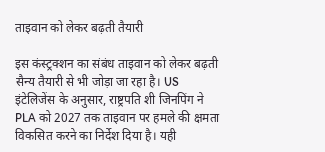ताइवान को लेकर बढ़ती तैयारी

इस कंस्ट्रक्शन का संबंध ताइवान को लेकर बढ़ती सैन्य तैयारी से भी जोड़ा जा रहा है। US इंटेलिजेंस के अनुसार, राष्ट्रपति शी जिनपिंग ने PLA को 2027 तक ताइवान पर हमले की क्षमता विकसित करने का निर्देश दिया है। यही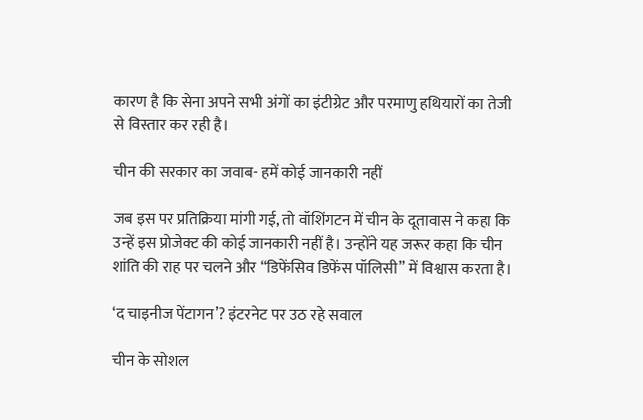कारण है कि सेना अपने सभी अंगों का इंटीग्रेट और परमाणु हथियारों का तेजी से विस्तार कर रही है।

चीन की सरकार का जवाब- हमें कोई जानकारी नहीं

जब इस पर प्रतिक्रिया मांगी गई, तो वॉशिंगटन में चीन के दूतावास ने कहा कि उन्हें इस प्रोजेक्ट की कोई जानकारी नहीं है। उन्होंने यह जरूर कहा कि चीन शांति की राह पर चलने और “डिफेंसिव डिफेंस पॉलिसी” में विश्वास करता है।

‘द चाइनीज पेंटागन’? इंटरनेट पर उठ रहे सवाल

चीन के सोशल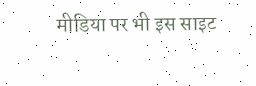मीडिया पर भी इस साइट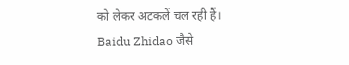को लेकर अटकलें चल रही हैं। Baidu Zhidao जैसे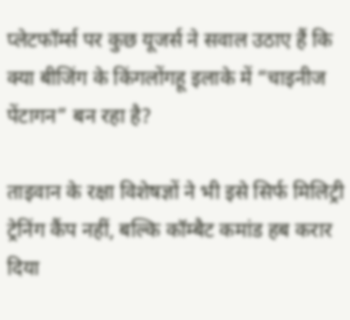प्लेटफॉर्म्स पर कुछ यूजर्स ने सवाल उठाए हैं कि क्या बीजिंग के किंगलोंगहू इलाके में “चाइनीज पेंटागन” बन रहा है?

ताइवान के रक्षा विशेषज्ञों ने भी इसे सिर्फ मिलिट्री ट्रेनिंग कैंप नहीं, बल्कि कॉम्बैट कमांड हब करार दिया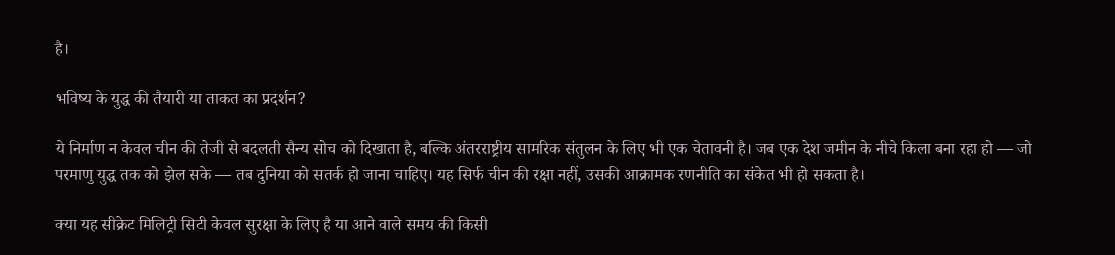है।

भविष्य के युद्ध की तैयारी या ताकत का प्रदर्शन?

ये निर्माण न केवल चीन की तेजी से बदलती सैन्य सोच को दिखाता है, बल्कि अंतरराष्ट्रीय सामरिक संतुलन के लिए भी एक चेतावनी है। जब एक देश जमीन के नीचे किला बना रहा हो — जो परमाणु युद्ध तक को झेल सके — तब दुनिया को सतर्क हो जाना चाहिए। यह सिर्फ चीन की रक्षा नहीं, उसकी आक्रामक रणनीति का संकेत भी हो सकता है।

क्या यह सीक्रेट मिलिट्री सिटी केवल सुरक्षा के लिए है या आने वाले समय की किसी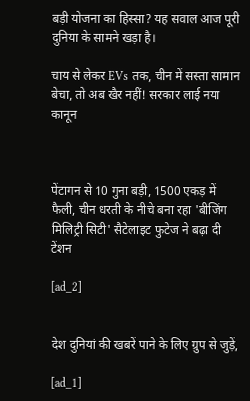बड़ी योजना का हिस्सा? यह सवाल आज पूरी दुनिया के सामने खड़ा है।

चाय से लेकर EVs तक, चीन में सस्ता सामान बेचा, तो अब खैर नहीं! सरकार लाई नया कानून



पेंटागन से 10 गुना बड़ी, 1500 एकड़ में फैली, चीन धरती के नीचे बना रहा 'बीजिंग मिलिट्री सिटी' सैटेलाइट फुटेज ने बढ़ा दी टेंशन

[ad_2]


देश दुनियां की खबरें पाने के लिए ग्रुप से जुड़ें,

[ad_1]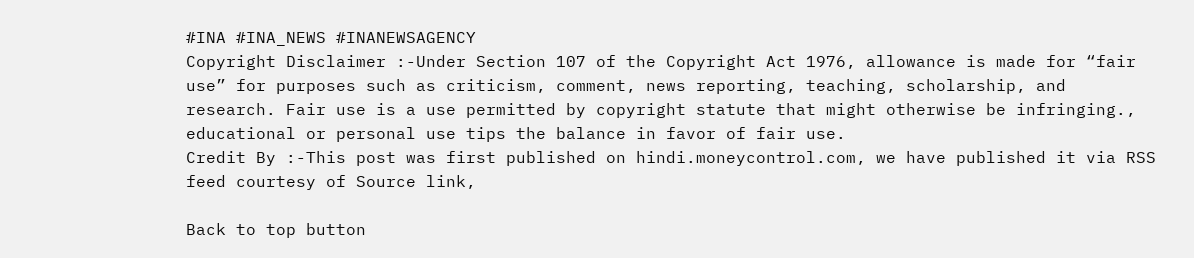#INA #INA_NEWS #INANEWSAGENCY
Copyright Disclaimer :-Under Section 107 of the Copyright Act 1976, allowance is made for “fair use” for purposes such as criticism, comment, news reporting, teaching, scholarship, and research. Fair use is a use permitted by copyright statute that might otherwise be infringing., educational or personal use tips the balance in favor of fair use.
Credit By :-This post was first published on hindi.moneycontrol.com, we have published it via RSS feed courtesy of Source link,

Back to top button